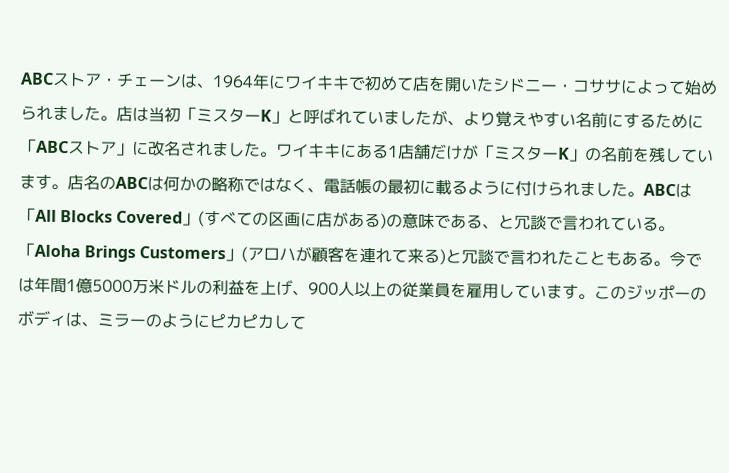ABCストア・チェーンは、1964年にワイキキで初めて店を開いたシドニー・コササによって始められました。店は当初「ミスターK」と呼ばれていましたが、より覚えやすい名前にするために「ABCストア」に改名されました。ワイキキにある1店舗だけが「ミスターK」の名前を残しています。店名のABCは何かの略称ではなく、電話帳の最初に載るように付けられました。ABCは「All Blocks Covered」(すべての区画に店がある)の意味である、と冗談で言われている。「Aloha Brings Customers」(アロハが顧客を連れて来る)と冗談で言われたこともある。今では年間1億5000万米ドルの利益を上げ、900人以上の従業員を雇用しています。このジッポーのボディは、ミラーのようにピカピカして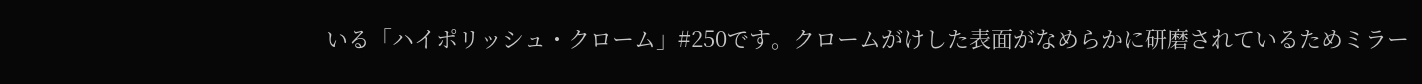いる「ハイポリッシュ・クローム」#250です。クロームがけした表面がなめらかに研磨されているためミラー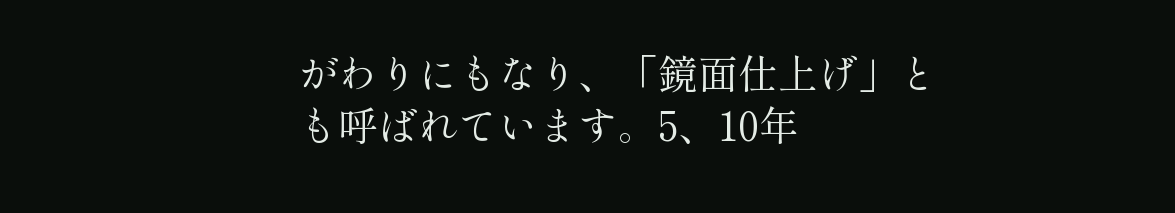がわりにもなり、「鏡面仕上げ」とも呼ばれています。5、10年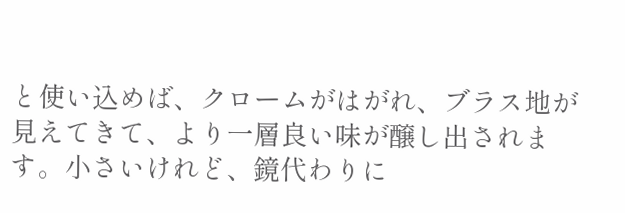と使い込めば、クロームがはがれ、ブラス地が見えてきて、より一層良い味が醸し出されます。小さいけれど、鏡代わりに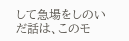して急場をしのいだ話は、このモ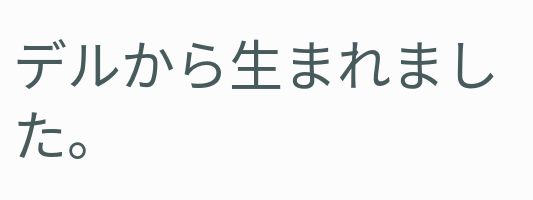デルから生まれました。